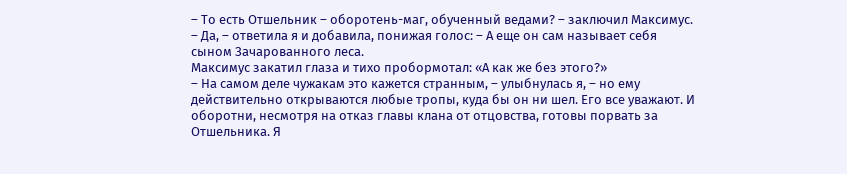– То есть Отшельник – оборотень-маг, обученный ведами? – заключил Максимус.
– Да, – ответила я и добавила, понижая голос: – А еще он сам называет себя сыном Зачарованного леса.
Максимус закатил глаза и тихо пробормотал: «А как же без этого?»
– На самом деле чужакам это кажется странным, – улыбнулась я, – но ему действительно открываются любые тропы, куда бы он ни шел. Его все уважают. И оборотни, несмотря на отказ главы клана от отцовства, готовы порвать за Отшельника. Я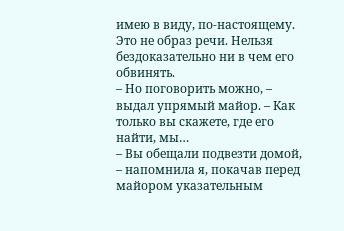имею в виду, по-настоящему. Это не образ речи. Нельзя бездоказательно ни в чем его обвинять.
– Но поговорить можно, – выдал упрямый майор. – Как только вы скажете, где его найти, мы…
– Вы обещали подвезти домой, – напомнила я, покачав перед майором указательным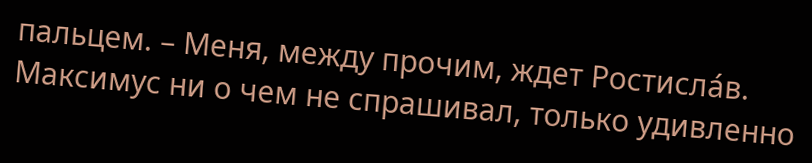пальцем. – Меня, между прочим, ждет Ростисла́в.
Максимус ни о чем не спрашивал, только удивленно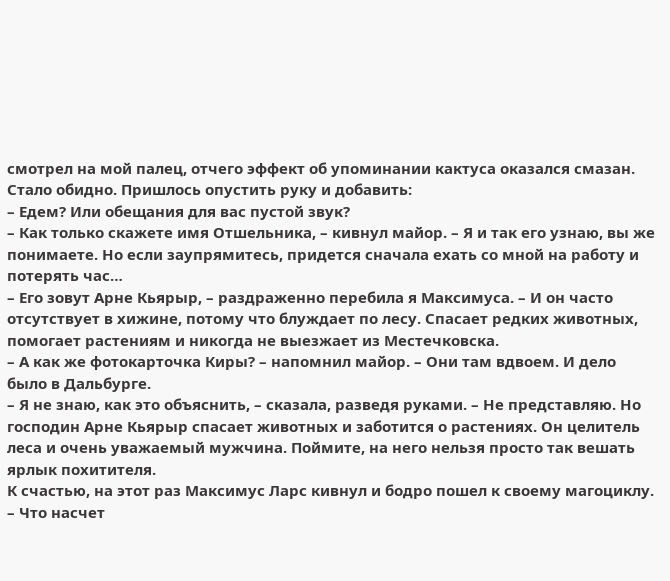смотрел на мой палец, отчего эффект об упоминании кактуса оказался смазан. Стало обидно. Пришлось опустить руку и добавить:
– Едем? Или обещания для вас пустой звук?
– Как только скажете имя Отшельника, – кивнул майор. – Я и так его узнаю, вы же понимаете. Но если заупрямитесь, придется сначала ехать со мной на работу и потерять час…
– Его зовут Арне Кьярыр, – раздраженно перебила я Максимуса. – И он часто отсутствует в хижине, потому что блуждает по лесу. Спасает редких животных, помогает растениям и никогда не выезжает из Местечковска.
– А как же фотокарточка Киры? – напомнил майор. – Они там вдвоем. И дело было в Дальбурге.
– Я не знаю, как это объяснить, – сказала, разведя руками. – Не представляю. Но господин Арне Кьярыр спасает животных и заботится о растениях. Он целитель леса и очень уважаемый мужчина. Поймите, на него нельзя просто так вешать ярлык похитителя.
К счастью, на этот раз Максимус Ларс кивнул и бодро пошел к своему магоциклу.
– Что насчет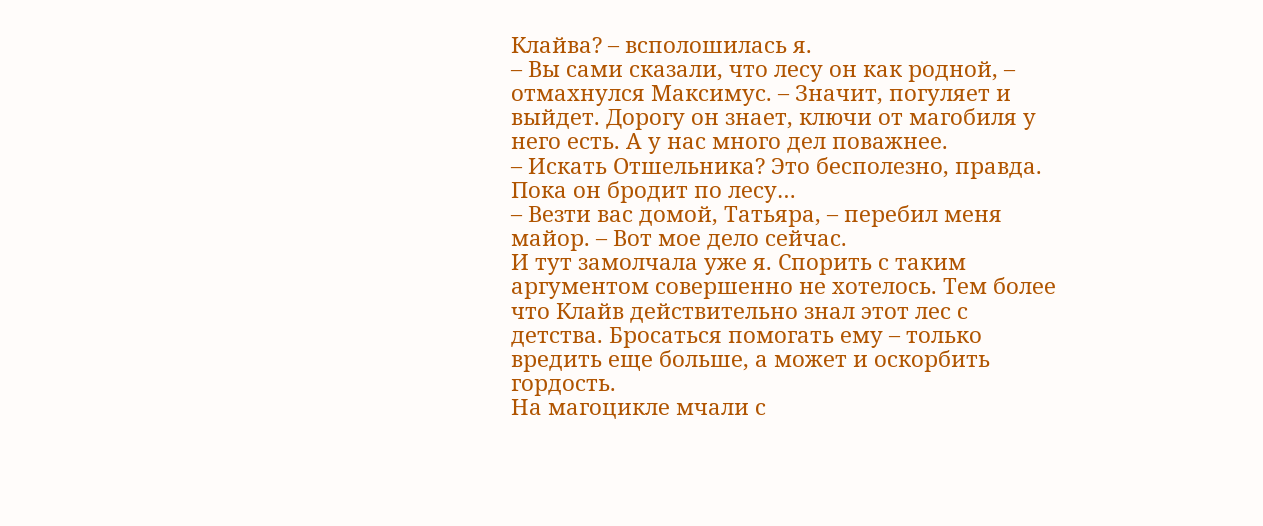Клайва? – всполошилась я.
– Вы сами сказали, что лесу он как родной, – отмахнулся Максимус. – Значит, погуляет и выйдет. Дорогу он знает, ключи от магобиля у него есть. А у нас много дел поважнее.
– Искать Отшельника? Это бесполезно, правда. Пока он бродит по лесу…
– Везти вас домой, Татьяра, – перебил меня майор. – Вот мое дело сейчас.
И тут замолчала уже я. Спорить с таким аргументом совершенно не хотелось. Тем более что Клайв действительно знал этот лес с детства. Бросаться помогать ему – только вредить еще больше, а может и оскорбить гордость.
На магоцикле мчали с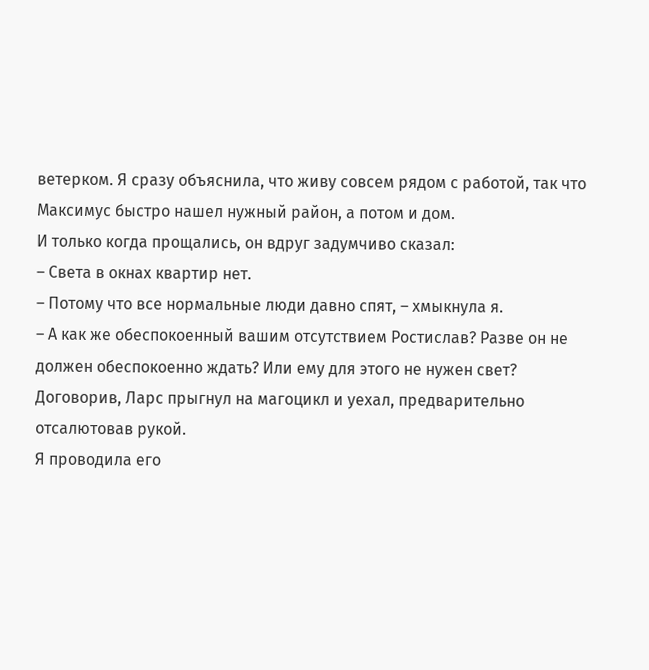ветерком. Я сразу объяснила, что живу совсем рядом с работой, так что Максимус быстро нашел нужный район, а потом и дом.
И только когда прощались, он вдруг задумчиво сказал:
– Света в окнах квартир нет.
– Потому что все нормальные люди давно спят, – хмыкнула я.
– А как же обеспокоенный вашим отсутствием Ростислав? Разве он не должен обеспокоенно ждать? Или ему для этого не нужен свет?
Договорив, Ларс прыгнул на магоцикл и уехал, предварительно отсалютовав рукой.
Я проводила его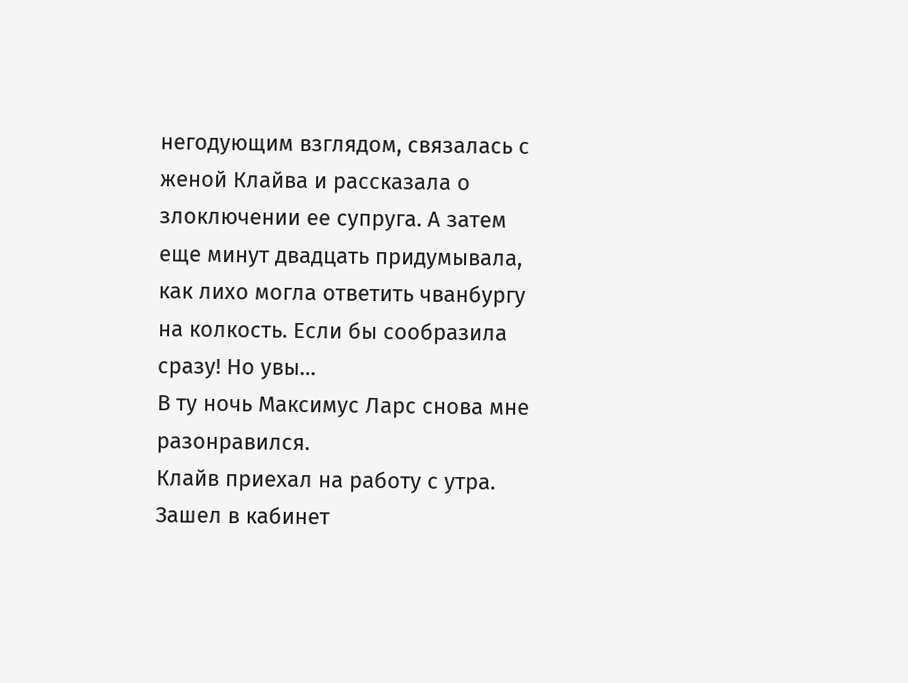негодующим взглядом, связалась с женой Клайва и рассказала о злоключении ее супруга. А затем еще минут двадцать придумывала, как лихо могла ответить чванбургу на колкость. Если бы сообразила сразу! Но увы…
В ту ночь Максимус Ларс снова мне разонравился.
Клайв приехал на работу с утра. Зашел в кабинет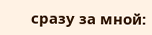сразу за мной: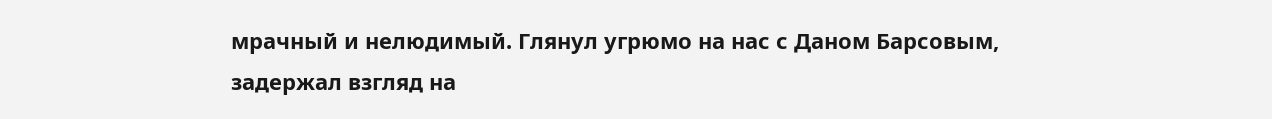мрачный и нелюдимый. Глянул угрюмо на нас с Даном Барсовым, задержал взгляд на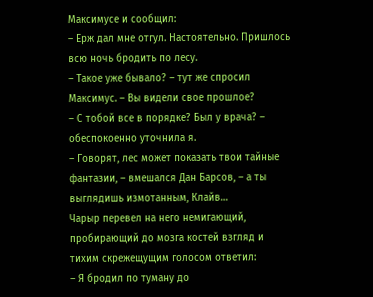Максимусе и сообщил:
– Ерж дал мне отгул. Настоятельно. Пришлось всю ночь бродить по лесу.
– Такое уже бывало? – тут же спросил Максимус. – Вы видели свое прошлое?
– С тобой все в порядке? Был у врача? – обеспокоенно уточнила я.
– Говорят, лес может показать твои тайные фантазии, – вмешался Дан Барсов, – а ты выглядишь измотанным, Клайв…
Чарыр перевел на него немигающий, пробирающий до мозга костей взгляд и тихим скрежещущим голосом ответил:
– Я бродил по туману до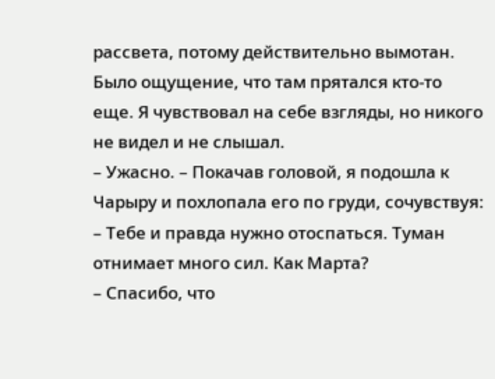рассвета, потому действительно вымотан. Было ощущение, что там прятался кто-то еще. Я чувствовал на себе взгляды, но никого не видел и не слышал.
– Ужасно. – Покачав головой, я подошла к Чарыру и похлопала его по груди, сочувствуя: – Тебе и правда нужно отоспаться. Туман отнимает много сил. Как Марта?
– Спасибо, что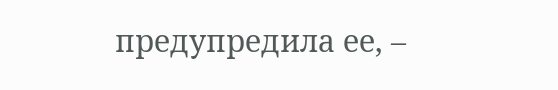предупредила ее, –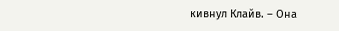кивнул Клайв. – Она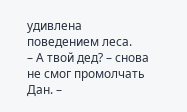удивлена поведением леса.
– А твой дед? – снова не смог промолчать Дан. –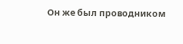Он же был проводником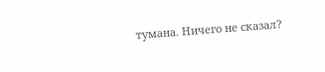тумана. Ничего не сказал?